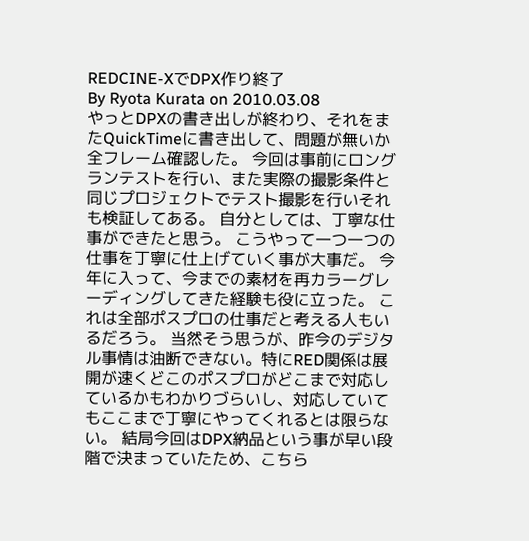REDCINE-XでDPX作り終了
By Ryota Kurata on 2010.03.08
やっとDPXの書き出しが終わり、それをまたQuickTimeに書き出して、問題が無いか全フレーム確認した。 今回は事前にロングランテストを行い、また実際の撮影条件と同じプロジェクトでテスト撮影を行いそれも検証してある。 自分としては、丁寧な仕事ができたと思う。 こうやって一つ一つの仕事を丁寧に仕上げていく事が大事だ。 今年に入って、今までの素材を再カラーグレーディングしてきた経験も役に立った。 これは全部ポスプロの仕事だと考える人もいるだろう。 当然そう思うが、昨今のデジタル事情は油断できない。特にRED関係は展開が速くどこのポスプロがどこまで対応しているかもわかりづらいし、対応していてもここまで丁寧にやってくれるとは限らない。 結局今回はDPX納品という事が早い段階で決まっていたため、こちら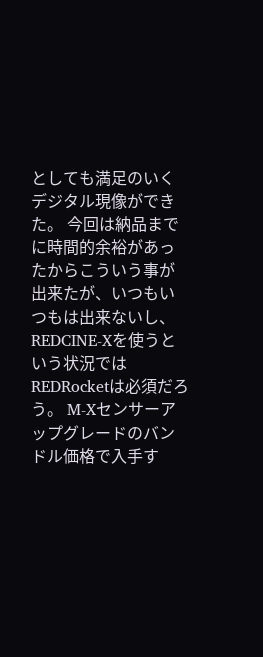としても満足のいくデジタル現像ができた。 今回は納品までに時間的余裕があったからこういう事が出来たが、いつもいつもは出来ないし、REDCINE-Xを使うという状況ではREDRocketは必須だろう。 M-Xセンサーアップグレードのバンドル価格で入手す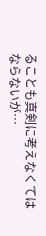ることも真剣に考えなくてはならないが…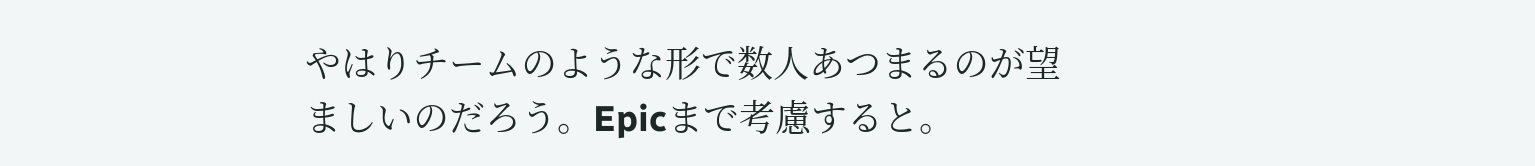やはりチームのような形で数人あつまるのが望ましいのだろう。Epicまで考慮すると。